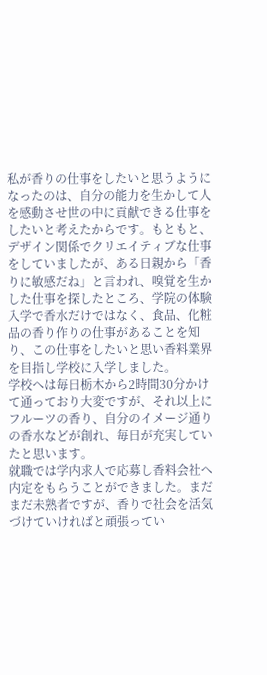私が香りの仕事をしたいと思うようになったのは、自分の能力を生かして人を感動させ世の中に貢献できる仕事をしたいと考えたからです。もともと、デザイン関係でクリエイティブな仕事をしていましたが、ある日親から「香りに敏感だね」と言われ、嗅覚を生かした仕事を探したところ、学院の体験入学で香水だけではなく、食品、化粧品の香り作りの仕事があることを知り、この仕事をしたいと思い香料業界を目指し学校に入学しました。
学校へは毎日栃木から2時間30分かけて通っており大変ですが、それ以上にフルーツの香り、自分のイメージ通りの香水などが創れ、毎日が充実していたと思います。
就職では学内求人で応募し香料会社へ内定をもらうことができました。まだまだ未熟者ですが、香りで社会を活気づけていければと頑張ってい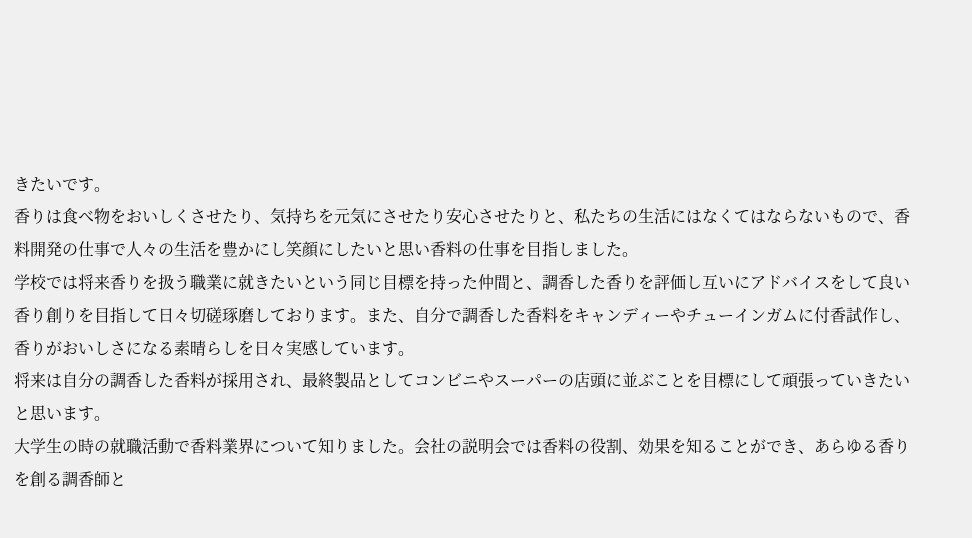きたいです。
香りは食べ物をおいしくさせたり、気持ちを元気にさせたり安心させたりと、私たちの生活にはなくてはならないもので、香料開発の仕事で人々の生活を豊かにし笑顔にしたいと思い香料の仕事を目指しました。
学校では将来香りを扱う職業に就きたいという同じ目標を持った仲間と、調香した香りを評価し互いにアドバイスをして良い香り創りを目指して日々切磋琢磨しております。また、自分で調香した香料をキャンディーやチューインガムに付香試作し、香りがおいしさになる素晴らしを日々実感しています。
将来は自分の調香した香料が採用され、最終製品としてコンビニやスーパーの店頭に並ぶことを目標にして頑張っていきたいと思います。
大学生の時の就職活動で香料業界について知りました。会社の説明会では香料の役割、効果を知ることができ、あらゆる香りを創る調香師と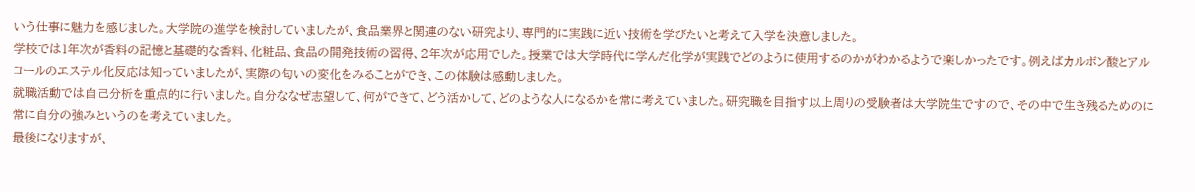いう仕事に魅力を感じました。大学院の進学を検討していましたが、食品業界と関連のない研究より、専門的に実践に近い技術を学びたいと考えて入学を決意しました。
学校では1年次が香料の記憶と基礎的な香料、化粧品、食品の開発技術の習得、2年次が応用でした。授業では大学時代に学んだ化学が実践でどのように使用するのかがわかるようで楽しかったです。例えばカルボン酸とアルコールのエステル化反応は知っていましたが、実際の匂いの変化をみることができ、この体験は感動しました。
就職活動では自己分析を重点的に行いました。自分ななぜ志望して、何ができて、どう活かして、どのような人になるかを常に考えていました。研究職を目指す以上周りの受験者は大学院生ですので、その中で生き残るためのに常に自分の強みというのを考えていました。
最後になりますが、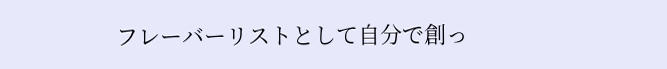フレーバーリストとして自分で創っ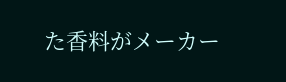た香料がメーカー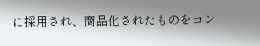に採用され、商品化されたものをコン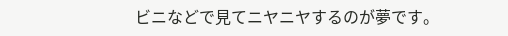ビニなどで見てニヤニヤするのが夢です。